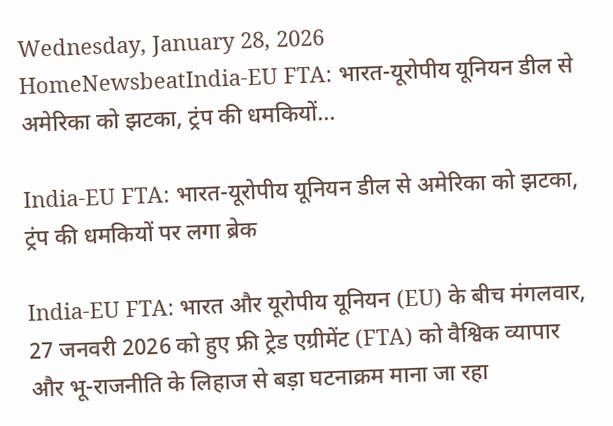Wednesday, January 28, 2026
HomeNewsbeatIndia-EU FTA: भारत-यूरोपीय यूनियन डील से अमेरिका को झटका, ट्रंप की धमकियों...

India-EU FTA: भारत-यूरोपीय यूनियन डील से अमेरिका को झटका, ट्रंप की धमकियों पर लगा ब्रेक

India-EU FTA: भारत और यूरोपीय यूनियन (EU) के बीच मंगलवार, 27 जनवरी 2026 को हुए फ्री ट्रेड एग्रीमेंट (FTA) को वैश्विक व्यापार और भू-राजनीति के लिहाज से बड़ा घटनाक्रम माना जा रहा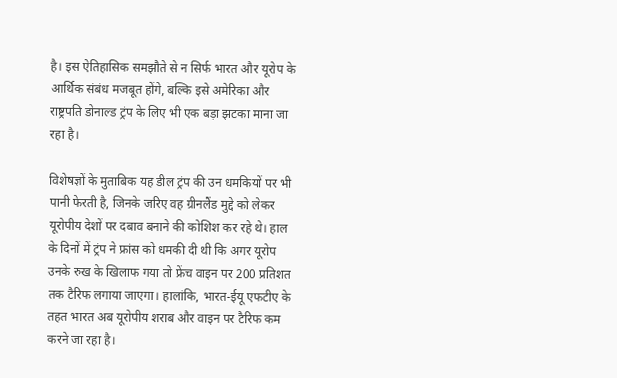है। इस ऐतिहासिक समझौते से न सिर्फ भारत और यूरोप के आर्थिक संबंध मजबूत होंगे, बल्कि इसे अमेरिका और राष्ट्रपति डोनाल्ड ट्रंप के लिए भी एक बड़ा झटका माना जा रहा है।

विशेषज्ञों के मुताबिक यह डील ट्रंप की उन धमकियों पर भी पानी फेरती है, जिनके जरिए वह ग्रीनलैंड मुद्दे को लेकर यूरोपीय देशों पर दबाव बनाने की कोशिश कर रहे थे। हाल के दिनों में ट्रंप ने फ्रांस को धमकी दी थी कि अगर यूरोप उनके रुख के खिलाफ गया तो फ्रेंच वाइन पर 200 प्रतिशत तक टैरिफ लगाया जाएगा। हालांकि, भारत-ईयू एफटीए के तहत भारत अब यूरोपीय शराब और वाइन पर टैरिफ कम करने जा रहा है।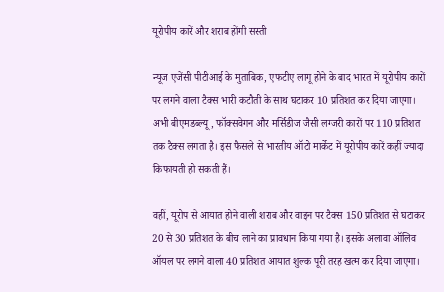यूरोपीय कारें और शराब होंगी सस्ती

न्यूज एजेंसी पीटीआई के मुताबिक, एफटीए लागू होने के बाद भारत में यूरोपीय कारों पर लगने वाला टैक्स भारी कटौती के साथ घटाकर 10 प्रतिशत कर दिया जाएगा। अभी बीएमडब्ल्यू, फॉक्सवेगन और मर्सिडीज जैसी लग्जरी कारों पर 110 प्रतिशत तक टैक्स लगता है। इस फैसले से भारतीय ऑटो मार्केट में यूरोपीय कारें कहीं ज्यादा किफायती हो सकती हैं।

वहीं, यूरोप से आयात होने वाली शराब और वाइन पर टैक्स 150 प्रतिशत से घटाकर 20 से 30 प्रतिशत के बीच लाने का प्रावधान किया गया है। इसके अलावा ऑलिव ऑयल पर लगने वाला 40 प्रतिशत आयात शुल्क पूरी तरह खत्म कर दिया जाएगा।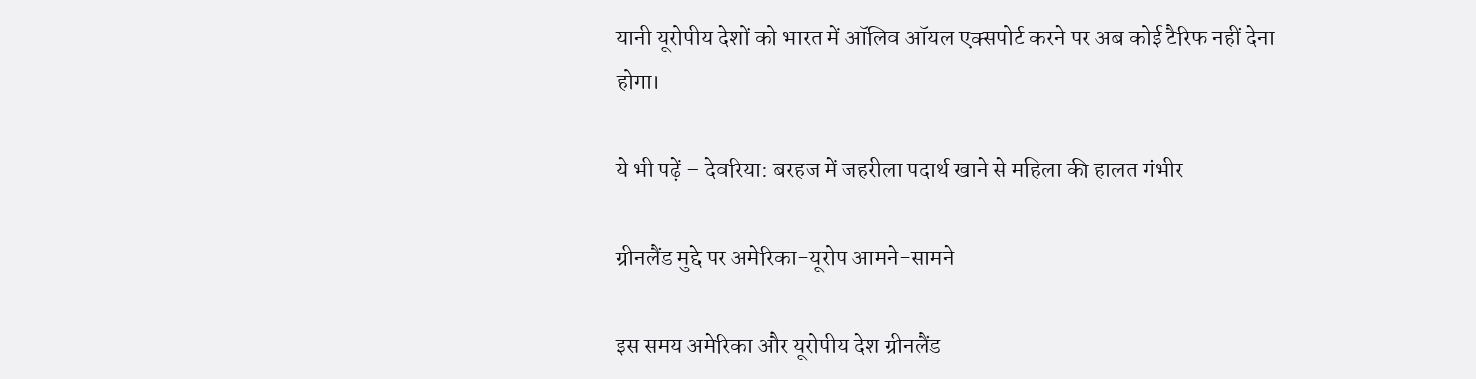यानी यूरोपीय देशों को भारत में ऑलिव ऑयल एक्सपोर्ट करने पर अब कोई टैरिफ नहीं देना होगा।

ये भी पढ़ें – देवरिया: बरहज में जहरीला पदार्थ खाने से महिला की हालत गंभीर

ग्रीनलैंड मुद्दे पर अमेरिका-यूरोप आमने-सामने

इस समय अमेरिका और यूरोपीय देश ग्रीनलैंड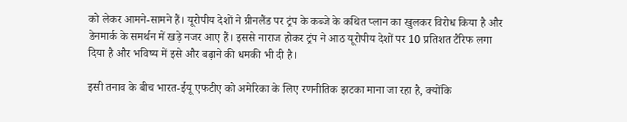को लेकर आमने-सामने हैं। यूरोपीय देशों ने ग्रीनलैंड पर ट्रंप के कब्जे के कथित प्लान का खुलकर विरोध किया है और डेनमार्क के समर्थन में खड़े नजर आए हैं। इससे नाराज होकर ट्रंप ने आठ यूरोपीय देशों पर 10 प्रतिशत टैरिफ लगा दिया है और भविष्य में इसे और बढ़ाने की धमकी भी दी है।

इसी तनाव के बीच भारत-ईयू एफटीए को अमेरिका के लिए रणनीतिक झटका माना जा रहा है, क्योंकि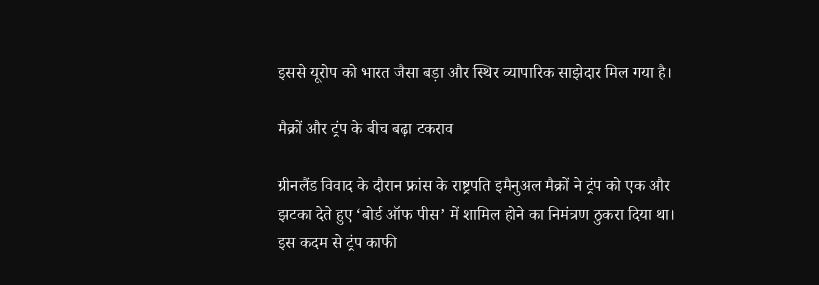इससे यूरोप को भारत जैसा बड़ा और स्थिर व्यापारिक साझेदार मिल गया है।

मैक्रों और ट्रंप के बीच बढ़ा टकराव

ग्रीनलैंड विवाद के दौरान फ्रांस के राष्ट्रपति इमैनुअल मैक्रों ने ट्रंप को एक और झटका देते हुए ‘बोर्ड ऑफ पीस’ में शामिल होने का निमंत्रण ठुकरा दिया था। इस कदम से ट्रंप काफी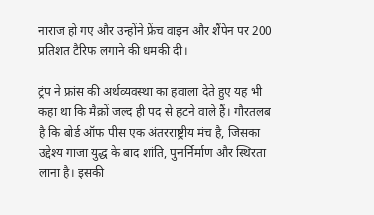नाराज हो गए और उन्होंने फ्रेंच वाइन और शैंपेन पर 200 प्रतिशत टैरिफ लगाने की धमकी दी।

ट्रंप ने फ्रांस की अर्थव्यवस्था का हवाला देते हुए यह भी कहा था कि मैक्रों जल्द ही पद से हटने वाले हैं। गौरतलब है कि बोर्ड ऑफ पीस एक अंतरराष्ट्रीय मंच है, जिसका उद्देश्य गाजा युद्ध के बाद शांति, पुनर्निर्माण और स्थिरता लाना है। इसकी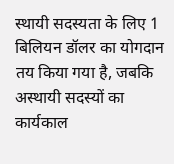स्थायी सदस्यता के लिए 1 बिलियन डॉलर का योगदान तय किया गया है, जबकि अस्थायी सदस्यों का कार्यकाल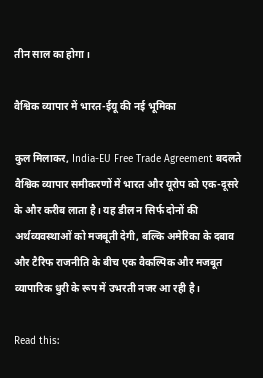तीन साल का होगा।

वैश्विक व्यापार में भारत-ईयू की नई भूमिका

कुल मिलाकर, India-EU Free Trade Agreement बदलते वैश्विक व्यापार समीकरणों में भारत और यूरोप को एक-दूसरे के और करीब लाता है। यह डील न सिर्फ दोनों की अर्थव्यवस्थाओं को मजबूती देगी, बल्कि अमेरिका के दबाव और टैरिफ राजनीति के बीच एक वैकल्पिक और मजबूत व्यापारिक धुरी के रूप में उभरती नजर आ रही है।

Read this: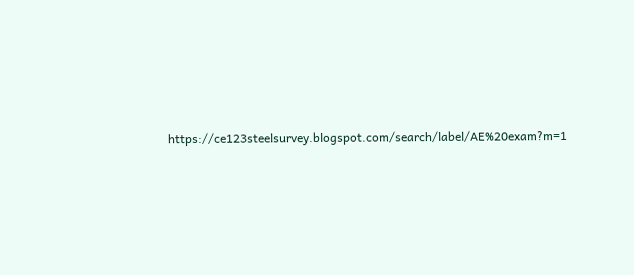https://ce123steelsurvey.blogspot.com/search/label/AE%20exam?m=1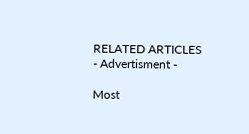RELATED ARTICLES
- Advertisment -

Most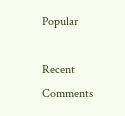Popular

Recent Comments